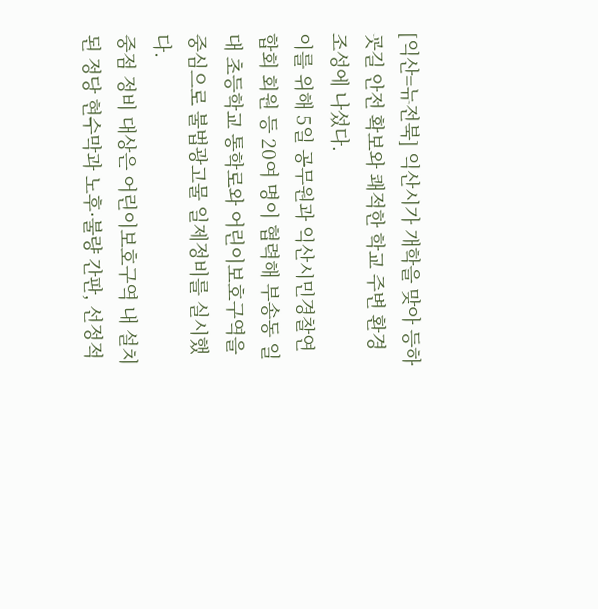[익산=뉴전북] 익산시가 개학을 맞아 등하굣길 안전 확보와 쾌적한 학교 주변 환경 조성에 나섰다.
이를 위해 5일 공무원과 익산시민경찰연합회 회원 등 20여 명이 협력해 부송동 일대 초등학교 통학로와 어린이보호구역을 중심으로 불법광고물 일제정비를 실시했다.
중점 정비 대상은 어린이보호구역 내 설치된 정당 현수막과 노후·불량 간판, 선정적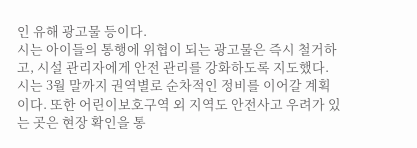인 유해 광고물 등이다.
시는 아이들의 통행에 위협이 되는 광고물은 즉시 철거하고, 시설 관리자에게 안전 관리를 강화하도록 지도했다.
시는 3월 말까지 권역별로 순차적인 정비를 이어갈 계획이다. 또한 어린이보호구역 외 지역도 안전사고 우려가 있는 곳은 현장 확인을 통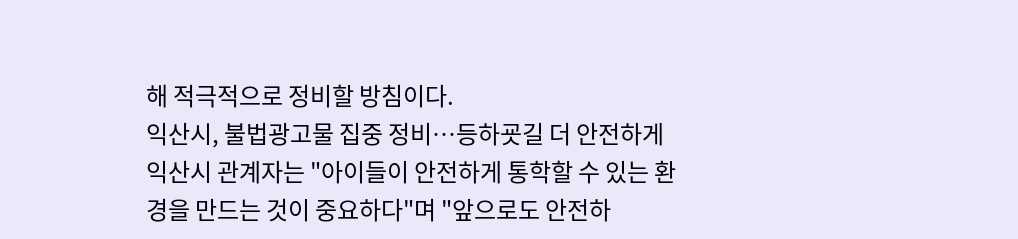해 적극적으로 정비할 방침이다.
익산시, 불법광고물 집중 정비…등하굣길 더 안전하게
익산시 관계자는 "아이들이 안전하게 통학할 수 있는 환경을 만드는 것이 중요하다"며 "앞으로도 안전하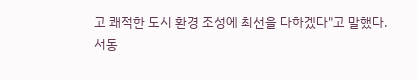고 쾌적한 도시 환경 조성에 최선을 다하겠다"고 말했다.
서동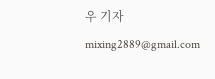우 기자 mixing2889@gmail.com